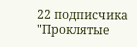22 подписчика
"Проклятые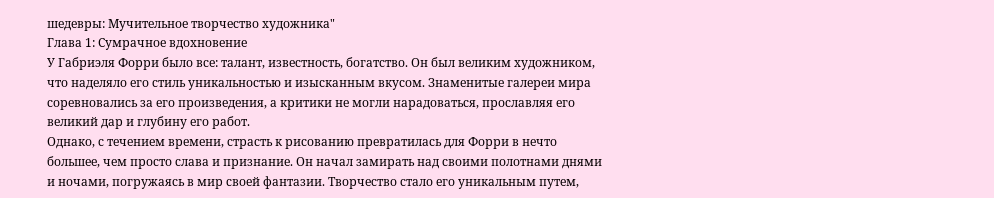шедевры: Мучительное творчество художника"
Глава 1: Сумрачное вдохновение
У Габриэля Форри было все: талант, известность, богатство. Он был великим художником, что наделяло его стиль уникальностью и изысканным вкусом. Знаменитые галереи мира соревновались за его произведения, а критики не могли нарадоваться, прославляя его великий дар и глубину его работ.
Однако, с течением времени, страсть к рисованию превратилась для Форри в нечто большее, чем просто слава и признание. Он начал замирать над своими полотнами днями и ночами, погружаясь в мир своей фантазии. Творчество стало его уникальным путем,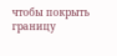чтобы покрыть границу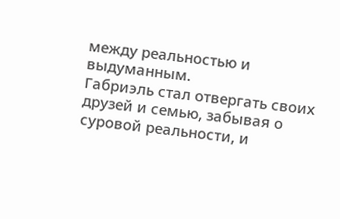между реальностью и выдуманным.
Габриэль стал отвергать своих друзей и семью, забывая о суровой реальности, и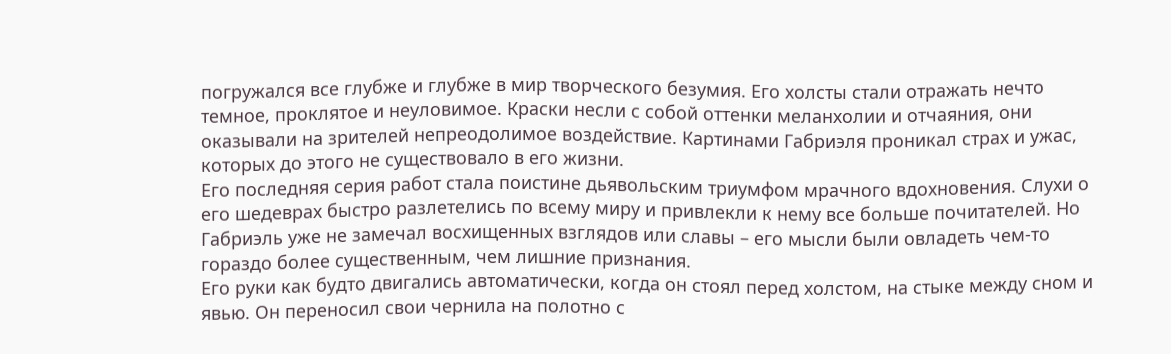погружался все глубже и глубже в мир творческого безумия. Его холсты стали отражать нечто темное, проклятое и неуловимое. Краски несли с собой оттенки меланхолии и отчаяния, они оказывали на зрителей непреодолимое воздействие. Картинами Габриэля проникал страх и ужас, которых до этого не существовало в его жизни.
Его последняя серия работ стала поистине дьявольским триумфом мрачного вдохновения. Слухи о его шедеврах быстро разлетелись по всему миру и привлекли к нему все больше почитателей. Но Габриэль уже не замечал восхищенных взглядов или славы – его мысли были овладеть чем-то гораздо более существенным, чем лишние признания.
Его руки как будто двигались автоматически, когда он стоял перед холстом, на стыке между сном и явью. Он переносил свои чернила на полотно с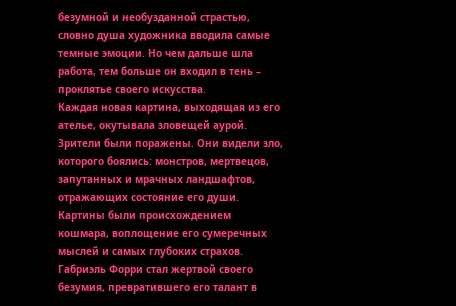безумной и необузданной страстью, словно душа художника вводила самые темные эмоции. Но чем дальше шла работа, тем больше он входил в тень – проклятье своего искусства.
Каждая новая картина, выходящая из его ателье, окутывала зловещей аурой. Зрители были поражены. Они видели зло, которого боялись: монстров, мертвецов, запутанных и мрачных ландшафтов, отражающих состояние его души. Картины были происхождением кошмара, воплощение его сумеречных мыслей и самых глубоких страхов.
Габриэль Форри стал жертвой своего безумия, превратившего его талант в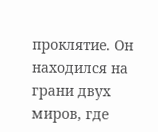проклятие. Он находился на грани двух миров, где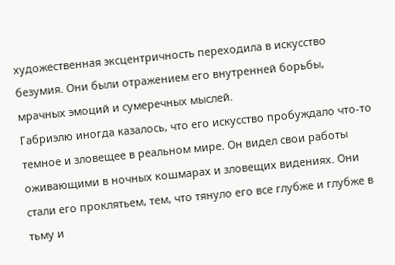художественная эксцентричность переходила в искусство безумия. Они были отражением его внутренней борьбы, мрачных эмоций и сумеречных мыслей.
Габриэлю иногда казалось, что его искусство пробуждало что-то темное и зловещее в реальном мире. Он видел свои работы оживающими в ночных кошмарах и зловещих видениях. Они стали его проклятьем, тем, что тянуло его все глубже и глубже в тьму и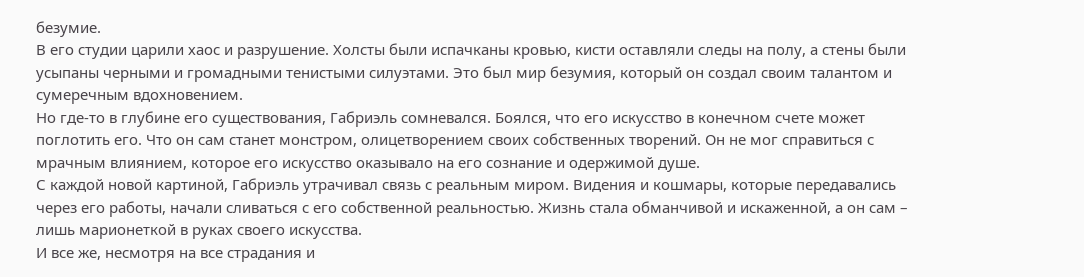безумие.
В его студии царили хаос и разрушение. Холсты были испачканы кровью, кисти оставляли следы на полу, а стены были усыпаны черными и громадными тенистыми силуэтами. Это был мир безумия, который он создал своим талантом и сумеречным вдохновением.
Но где-то в глубине его существования, Габриэль сомневался. Боялся, что его искусство в конечном счете может поглотить его. Что он сам станет монстром, олицетворением своих собственных творений. Он не мог справиться с мрачным влиянием, которое его искусство оказывало на его сознание и одержимой душе.
С каждой новой картиной, Габриэль утрачивал связь с реальным миром. Видения и кошмары, которые передавались через его работы, начали сливаться с его собственной реальностью. Жизнь стала обманчивой и искаженной, а он сам – лишь марионеткой в руках своего искусства.
И все же, несмотря на все страдания и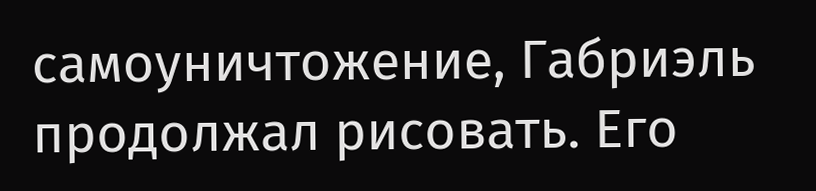самоуничтожение, Габриэль продолжал рисовать. Его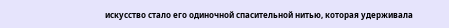искусство стало его одиночной спасительной нитью, которая удерживала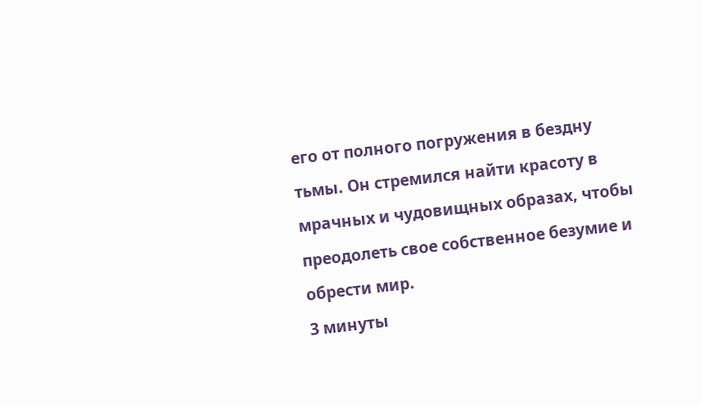его от полного погружения в бездну тьмы. Он стремился найти красоту в мрачных и чудовищных образах, чтобы преодолеть свое собственное безумие и обрести мир.
3 минуты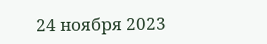24 ноября 2023